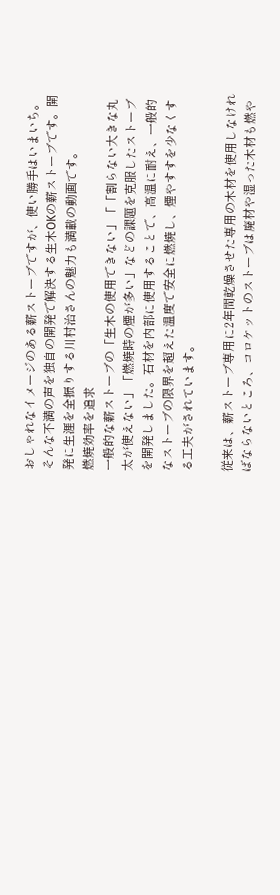おしゃれなイメージのある薪ストーブですが、使い勝手はいまいち。そんな不満の声を独自の開発で解決する生木OKの薪ストーブです。開発に生涯を全振りする川村治さんの魅力も満載の動画です。
燃焼効率を追求
一般的な薪ストーブの「生木の使用できない」「「割らない大きな丸太が使えない」「燃焼時の煙が多い」などの課題を克服したストーブを開発しました。石材を内部に使用することで、高温に耐え、一般的なストーブの限界を超えた温度で安全に燃焼し、煙やすすを少なくする工夫がされています。

従来は、薪ストーブ専用に2年間乾燥させた専用の木材を使用しなければならないところ、コロケットのストーブは廃材や湿った木材も燃や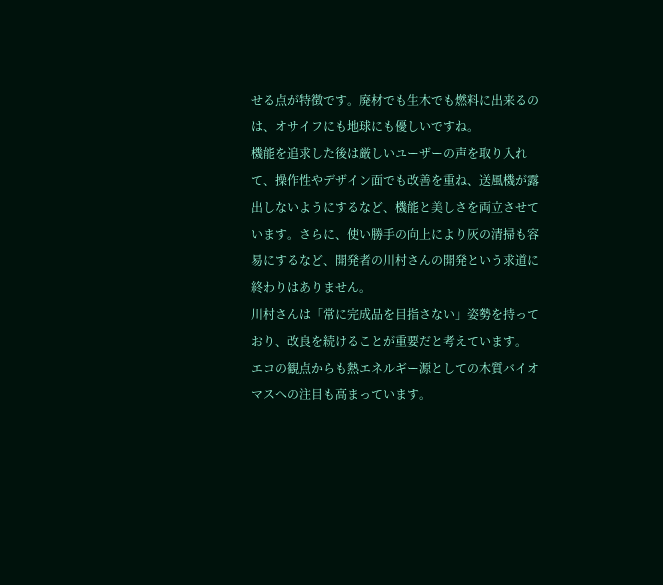せる点が特徴です。廃材でも生木でも燃料に出来るのは、オサイフにも地球にも優しいですね。
機能を追求した後は厳しいユーザーの声を取り入れて、操作性やデザイン面でも改善を重ね、送風機が露出しないようにするなど、機能と美しさを両立させています。さらに、使い勝手の向上により灰の清掃も容易にするなど、開発者の川村さんの開発という求道に終わりはありません。
川村さんは「常に完成品を目指さない」姿勢を持っており、改良を続けることが重要だと考えています。
エコの観点からも熱エネルギー源としての木質バイオマスへの注目も高まっています。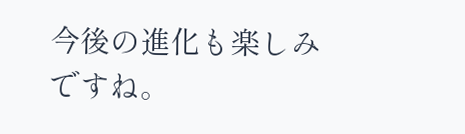今後の進化も楽しみですね。